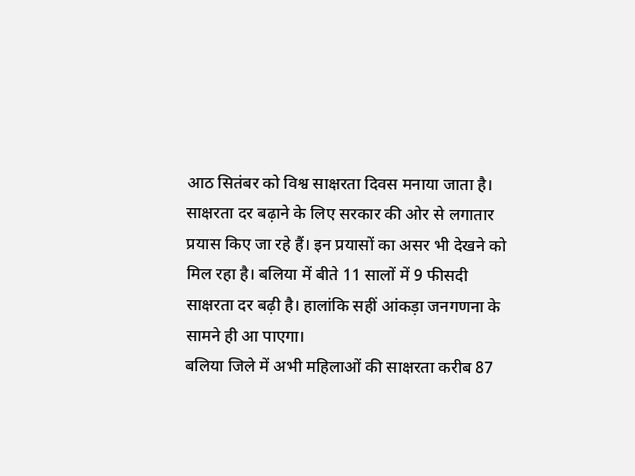आठ सितंबर को विश्व साक्षरता दिवस मनाया जाता है। साक्षरता दर बढ़ाने के लिए सरकार की ओर से लगातार प्रयास किए जा रहे हैं। इन प्रयासों का असर भी देखने को मिल रहा है। बलिया में बीते 11 सालों में 9 फीसदी साक्षरता दर बढ़ी है। हालांकि सहीं आंकड़ा जनगणना के सामने ही आ पाएगा।
बलिया जिले में अभी महिलाओं की साक्षरता करीब 87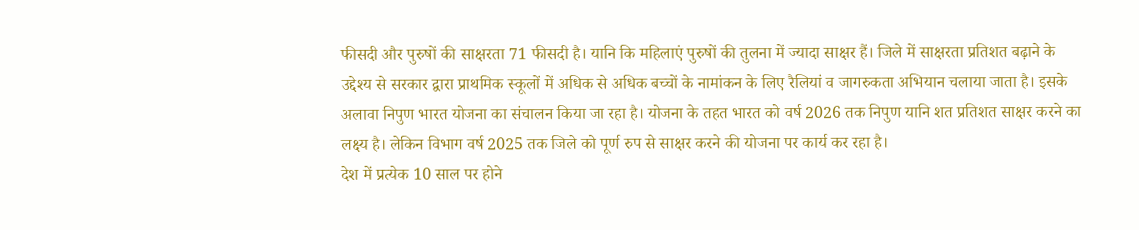फीसदी और पुरुषों की साक्षरता 71 फीसदी है। यानि कि महिलाएं पुरुषों की तुलना में ज्यादा साक्षर हैं। जिले में साक्षरता प्रतिशत बढ़ाने के उद्देश्य से सरकार द्वारा प्राथमिक स्कूलों में अधिक से अधिक बच्चों के नामांकन के लिए रैलियां व जागरुकता अभियान चलाया जाता है। इसके अलावा निपुण भारत योजना का संचालन किया जा रहा है। योजना के तहत भारत को वर्ष 2026 तक निपुण यानि शत प्रतिशत साक्षर करने का लक्ष्य है। लेकिन विभाग वर्ष 2025 तक जिले को पूर्ण रुप से साक्षर करने की योजना पर कार्य कर रहा है।
देश में प्रत्येक 10 साल पर होने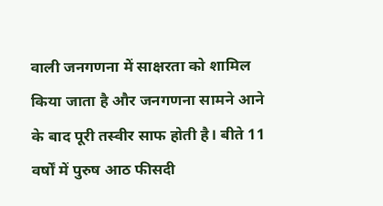वाली जनगणना में साक्षरता को शामिल किया जाता है और जनगणना सामने आने के बाद पूरी तस्वीर साफ होती है। बीते 11 वर्षों में पुरुष आठ फीसदी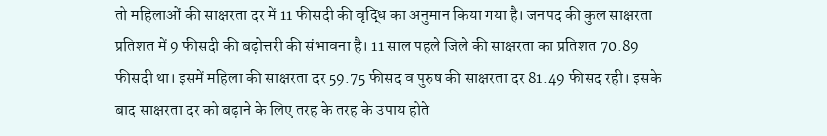तो महिलाओं की साक्षरता दर में 11 फीसदी की वृद्धि का अनुमान किया गया है। जनपद की कुल साक्षरता प्रतिशत में 9 फीसदी की बढ़ोत्तरी की संभावना है। 11 साल पहले जिले की साक्षरता का प्रतिशत 70.89 फीसदी था। इसमें महिला की साक्षरता दर 59.75 फीसद व पुरुष की साक्षरता दर 81.49 फीसद रही। इसके बाद साक्षरता दर को बढ़ाने के लिए तरह के तरह के उपाय होते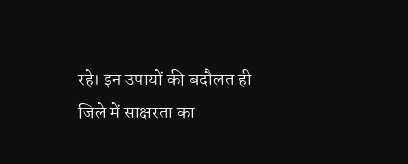रहे। इन उपायों की बदौलत ही जिले में साक्षरता का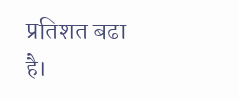प्रतिशत बढा है।